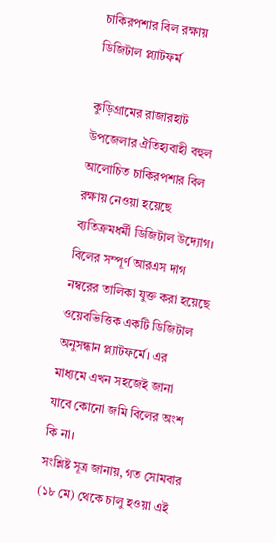চাকিরপশার বিল রক্ষায় ডিজিটাল প্ল্যাটফর্ম

কুড়িগ্রামের রাজারহাট উপজেলার ঐতিহ্যবাহী বহুল আলোচিত চাকিরপশার বিল রক্ষায় নেওয়া হয়েছে ব্যতিক্রমধর্মী ডিজিটাল উদ্যোগ। বিলের সম্পূর্ণ আরএস দাগ নম্বরের তালিকা যুক্ত করা হয়েছে ওয়েবভিত্তিক একটি ডিজিটাল অনুসন্ধান প্ল্যাটফর্মে। এর মাধ্যমে এখন সহজেই জানা যাবে কোনো জমি বিলের অংশ কি না।
সংশ্লিষ্ট সূত্র জানায়, গত সোমবার (১৮ মে) থেকে চালু হওয়া এই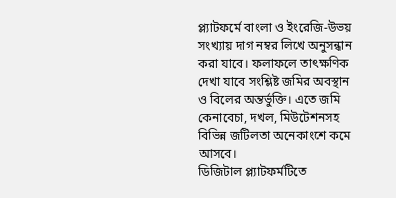প্ল্যাটফর্মে বাংলা ও ইংরেজি-উভয় সংখ্যায় দাগ নম্বর লিখে অনুসন্ধান করা যাবে। ফলাফলে তাৎক্ষণিক দেখা যাবে সংশ্লিষ্ট জমির অবস্থান ও বিলের অন্তর্ভুক্তি। এতে জমি কেনাবেচা, দখল, মিউটেশনসহ বিভিন্ন জটিলতা অনেকাংশে কমে আসবে।
ডিজিটাল প্ল্যাটফর্মটিতে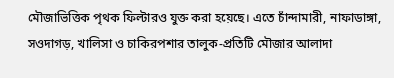মৌজাভিত্তিক পৃথক ফিল্টারও যুক্ত করা হয়েছে। এতে চাঁন্দামারী, নাফাডাঙ্গা, সওদাগড়, খালিসা ও চাকিরপশার তালুক-প্রতিটি মৌজার আলাদা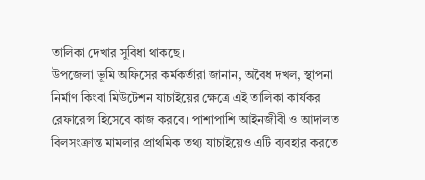তালিকা দেখার সুবিধা থাকছে।
উপজেলা ভূমি অফিসের কর্মকর্তারা জানান, অবৈধ দখল, স্থাপনা নির্মাণ কিংবা মিউটেশন যাচাইয়ের ক্ষেত্রে এই তালিকা কার্যকর রেফারেন্স হিসেবে কাজ করবে। পাশাপাশি আইনজীবী ও আদালত বিলসংক্রান্ত মামলার প্রাথমিক তথ্য যাচাইয়েও এটি ব্যবহার করতে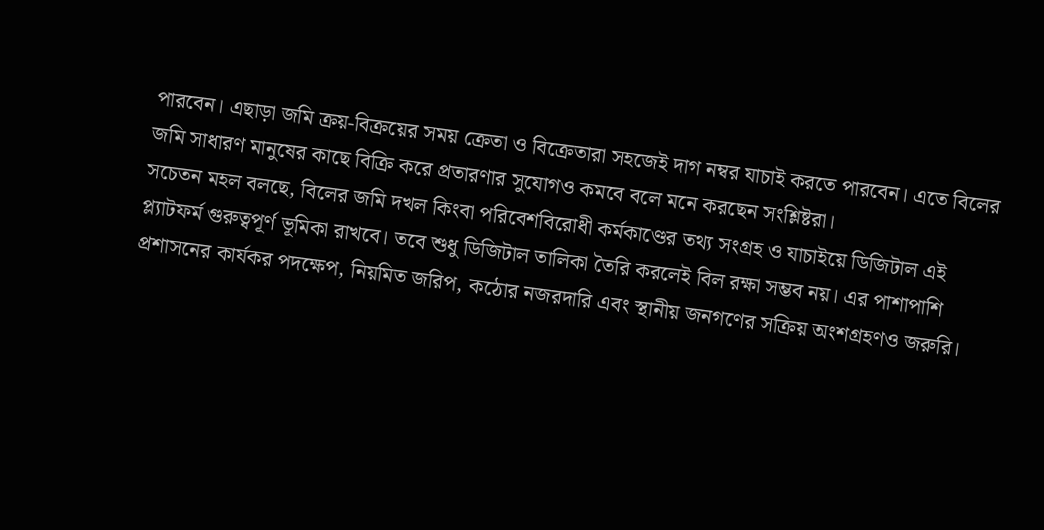পারবেন। এছাড়া জমি ক্রয়-বিক্রয়ের সময় ক্রেতা ও বিক্রেতারা সহজেই দাগ নম্বর যাচাই করতে পারবেন। এতে বিলের জমি সাধারণ মানুষের কাছে বিক্রি করে প্রতারণার সুযোগও কমবে বলে মনে করছেন সংশ্লিষ্টরা।
সচেতন মহল বলছে, বিলের জমি দখল কিংবা পরিবেশবিরোধী কর্মকাণ্ডের তথ্য সংগ্রহ ও যাচাইয়ে ডিজিটাল এই প্ল্যাটফর্ম গুরুত্বপূর্ণ ভূমিকা রাখবে। তবে শুধু ডিজিটাল তালিকা তৈরি করলেই বিল রক্ষা সম্ভব নয়। এর পাশাপাশি প্রশাসনের কার্যকর পদক্ষেপ, নিয়মিত জরিপ, কঠোর নজরদারি এবং স্থানীয় জনগণের সক্রিয় অংশগ্রহণও জরুরি।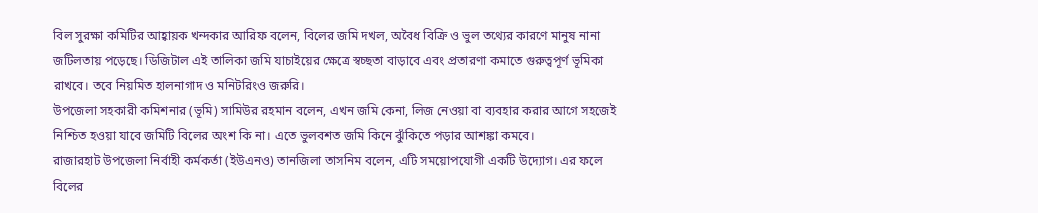বিল সুরক্ষা কমিটির আহ্বায়ক খন্দকার আরিফ বলেন, বিলের জমি দখল, অবৈধ বিক্রি ও ভুল তথ্যের কারণে মানুষ নানা জটিলতায় পড়েছে। ডিজিটাল এই তালিকা জমি যাচাইয়ের ক্ষেত্রে স্বচ্ছতা বাড়াবে এবং প্রতারণা কমাতে গুরুত্বপূর্ণ ভূমিকা রাখবে। তবে নিয়মিত হালনাগাদ ও মনিটরিংও জরুরি।
উপজেলা সহকারী কমিশনার (ভূমি) সামিউর রহমান বলেন, এখন জমি কেনা, লিজ নেওয়া বা ব্যবহার করার আগে সহজেই নিশ্চিত হওয়া যাবে জমিটি বিলের অংশ কি না। এতে ভুলবশত জমি কিনে ঝুঁকিতে পড়ার আশঙ্কা কমবে।
রাজারহাট উপজেলা নির্বাহী কর্মকর্তা (ইউএনও) তানজিলা তাসনিম বলেন, এটি সময়োপযোগী একটি উদ্যোগ। এর ফলে বিলের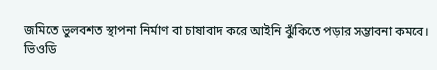জমিতে ভুলবশত স্থাপনা নির্মাণ বা চাষাবাদ করে আইনি ঝুঁকিতে পড়ার সম্ভাবনা কমবে।
ভিওডি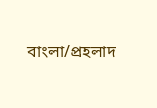বাংলা/প্রহলাদ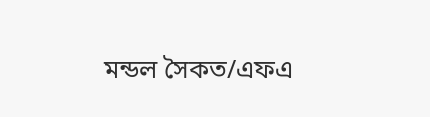মন্ডল সৈকত/এফএ